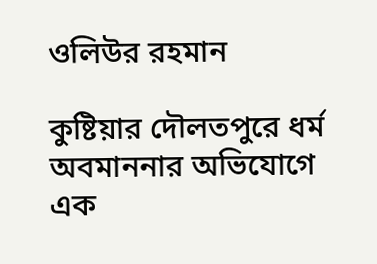ওলিউর রহমান

কুষ্টিয়ার দৌলতপুরে ধর্ম অবমাননার অভিযোগে এক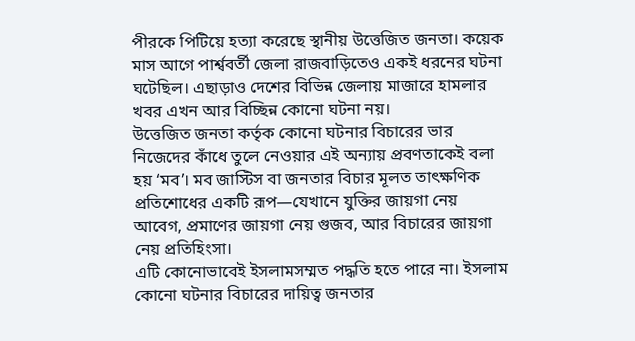পীরকে পিটিয়ে হত্যা করেছে স্থানীয় উত্তেজিত জনতা। কয়েক মাস আগে পার্শ্ববর্তী জেলা রাজবাড়িতেও একই ধরনের ঘটনা ঘটেছিল। এছাড়াও দেশের বিভিন্ন জেলায় মাজারে হামলার খবর এখন আর বিচ্ছিন্ন কোনো ঘটনা নয়।
উত্তেজিত জনতা কর্তৃক কোনো ঘটনার বিচারের ভার নিজেদের কাঁধে তুলে নেওয়ার এই অন্যায় প্রবণতাকেই বলা হয় ‘মব’। মব জাস্টিস বা জনতার বিচার মূলত তাৎক্ষণিক প্রতিশোধের একটি রূপ—যেখানে যুক্তির জায়গা নেয় আবেগ, প্রমাণের জায়গা নেয় গুজব, আর বিচারের জায়গা নেয় প্রতিহিংসা।
এটি কোনোভাবেই ইসলামসম্মত পদ্ধতি হতে পারে না। ইসলাম কোনো ঘটনার বিচারের দায়িত্ব জনতার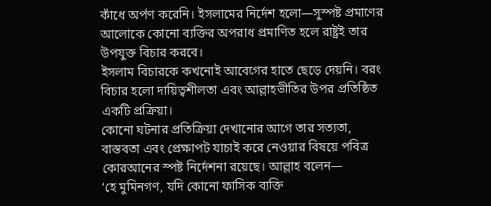কাঁধে অর্পণ করেনি। ইসলামের নির্দেশ হলো—সুস্পষ্ট প্রমাণের আলোকে কোনো ব্যক্তির অপরাধ প্রমাণিত হলে রাষ্ট্রই তার উপযুক্ত বিচার করবে।
ইসলাম বিচারকে কখনোই আবেগের হাতে ছেড়ে দেয়নি। বরং বিচার হলো দায়িত্বশীলতা এবং আল্লাহভীতির উপর প্রতিষ্ঠিত একটি প্রক্রিয়া।
কোনো ঘটনার প্রতিক্রিয়া দেখানোর আগে তার সত্যতা, বাস্তবতা এবং প্রেক্ষাপট যাচাই করে নেওয়ার বিষয়ে পবিত্র কোরআনের স্পষ্ট নির্দেশনা রয়েছে। আল্লাহ বলেন—
‘হে মুমিনগণ, যদি কোনো ফাসিক ব্যক্তি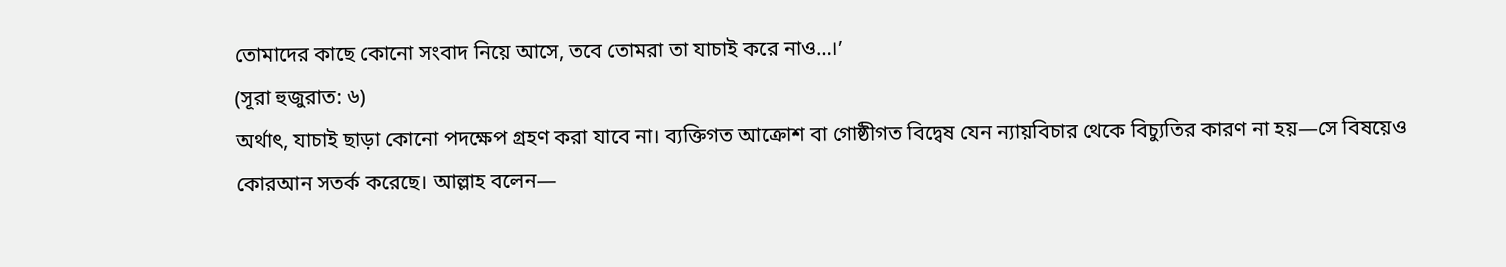তোমাদের কাছে কোনো সংবাদ নিয়ে আসে, তবে তোমরা তা যাচাই করে নাও…।’
(সূরা হুজুরাত: ৬)
অর্থাৎ, যাচাই ছাড়া কোনো পদক্ষেপ গ্রহণ করা যাবে না। ব্যক্তিগত আক্রোশ বা গোষ্ঠীগত বিদ্বেষ যেন ন্যায়বিচার থেকে বিচ্যুতির কারণ না হয়—সে বিষয়েও কোরআন সতর্ক করেছে। আল্লাহ বলেন—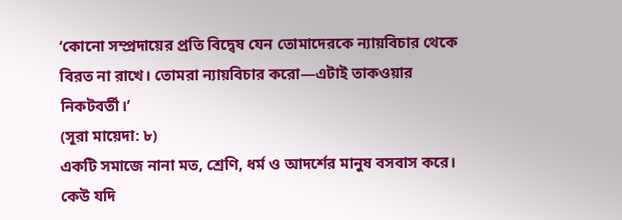‘কোনো সম্প্রদায়ের প্রতি বিদ্বেষ যেন তোমাদেরকে ন্যায়বিচার থেকে বিরত না রাখে। তোমরা ন্যায়বিচার করো—এটাই তাকওয়ার নিকটবর্তী।’
(সূরা মায়েদা: ৮)
একটি সমাজে নানা মত, শ্রেণি, ধর্ম ও আদর্শের মানুষ বসবাস করে। কেউ যদি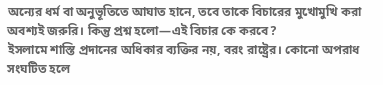অন্যের ধর্ম বা অনুভূতিতে আঘাত হানে, তবে তাকে বিচারের মুখোমুখি করা অবশ্যই জরুরি। কিন্তু প্রশ্ন হলো—এই বিচার কে করবে?
ইসলামে শাস্তি প্রদানের অধিকার ব্যক্তির নয়, বরং রাষ্ট্রের। কোনো অপরাধ সংঘটিত হলে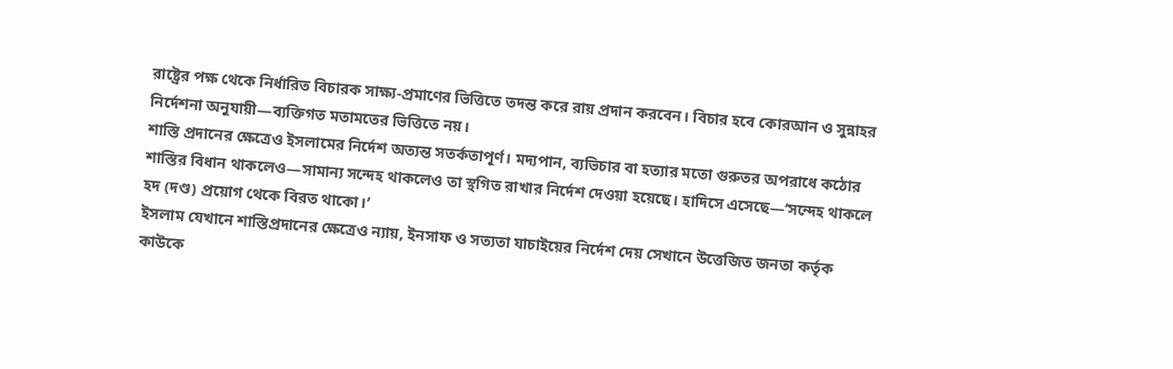রাষ্ট্রের পক্ষ থেকে নির্ধারিত বিচারক সাক্ষ্য-প্রমাণের ভিত্তিতে তদন্ত করে রায় প্রদান করবেন। বিচার হবে কোরআন ও সুন্নাহর নির্দেশনা অনুযায়ী—ব্যক্তিগত মতামতের ভিত্তিতে নয়।
শাস্তি প্রদানের ক্ষেত্রেও ইসলামের নির্দেশ অত্যন্ত সতর্কতাপূর্ণ। মদ্যপান, ব্যভিচার বা হত্যার মতো গুরুতর অপরাধে কঠোর শাস্তির বিধান থাকলেও—সামান্য সন্দেহ থাকলেও তা স্থগিত রাখার নির্দেশ দেওয়া হয়েছে। হাদিসে এসেছে—‘সন্দেহ থাকলে হদ (দণ্ড) প্রয়োগ থেকে বিরত থাকো।’
ইসলাম যেখানে শাস্তিপ্রদানের ক্ষেত্রেও ন্যায়, ইনসাফ ও সত্যতা যাচাইয়ের নির্দেশ দেয় সেখানে উত্তেজিত জনতা কর্তৃক কাউকে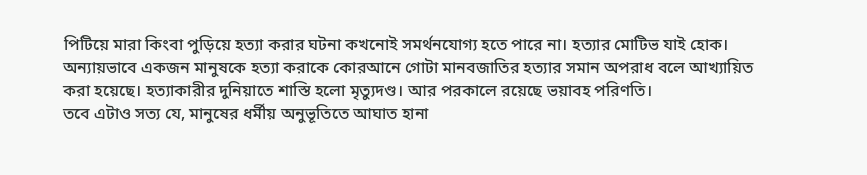পিটিয়ে মারা কিংবা পুড়িয়ে হত্যা করার ঘটনা কখনোই সমর্থনযোগ্য হতে পারে না। হত্যার মোটিভ যাই হোক।
অন্যায়ভাবে একজন মানুষকে হত্যা করাকে কোরআনে গোটা মানবজাতির হত্যার সমান অপরাধ বলে আখ্যায়িত করা হয়েছে। হত্যাকারীর দুনিয়াতে শাস্তি হলো মৃত্যুদণ্ড। আর পরকালে রয়েছে ভয়াবহ পরিণতি।
তবে এটাও সত্য যে, মানুষের ধর্মীয় অনুভূতিতে আঘাত হানা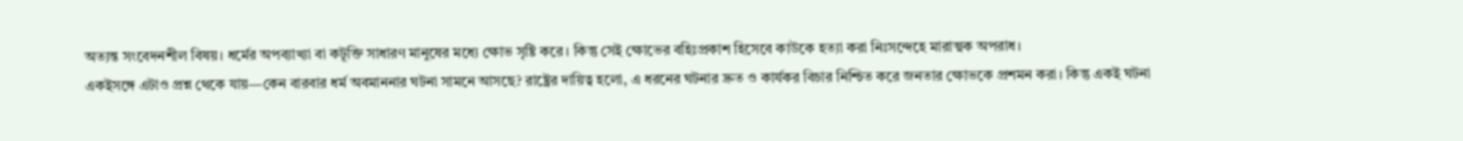অত্যন্ত সংবেদনশীল বিষয়। ধর্মের অপব্যাখ্যা বা কটূক্তি সাধারণ মানুষের মধ্যে ক্ষোভ সৃষ্টি করে। কিন্তু সেই ক্ষোভের বহিঃপ্রকাশ হিসেবে কাউকে হত্যা করা নিঃসন্দেহে মারাত্মক অপরাধ।
একইসঙ্গে এটাও প্রশ্ন থেকে যায়—কেন বারবার ধর্ম অবমাননার ঘটনা সামনে আসছে? রাষ্ট্রের দায়িত্ব হলো, এ ধরনের ঘটনার দ্রুত ও কার্যকর বিচার নিশ্চিত করে জনতার ক্ষোভকে প্রশমন করা। কিন্তু একই ঘটনা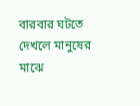বারবার ঘটতে দেখলে মানুষের মাঝে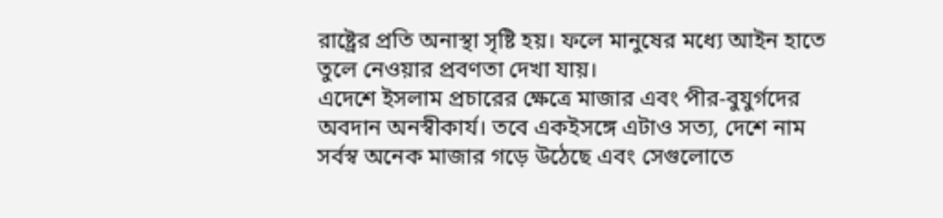রাষ্ট্রের প্রতি অনাস্থা সৃষ্টি হয়। ফলে মানুষের মধ্যে আইন হাতে তুলে নেওয়ার প্রবণতা দেখা যায়।
এদেশে ইসলাম প্রচারের ক্ষেত্রে মাজার এবং পীর-বুযুর্গদের অবদান অনস্বীকার্য। তবে একইসঙ্গে এটাও সত্য, দেশে নাম সর্বস্ব অনেক মাজার গড়ে উঠেছে এবং সেগুলোতে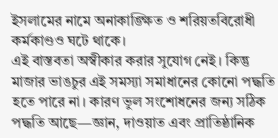ইসলামের নামে অনাকাঙ্ক্ষিত ও শরিয়তবিরোধী কর্মকাণ্ডও ঘটে থাকে।
এই বাস্তবতা অস্বীকার করার সুযোগ নেই। কিন্তু মাজার ভাঙচুর এই সমস্যা সমাধানের কোনো পদ্ধতি হতে পারে না। কারণ ভুল সংশোধনের জন্য সঠিক পদ্ধতি আছে—জ্ঞান, দাওয়াত এবং প্রাতিষ্ঠানিক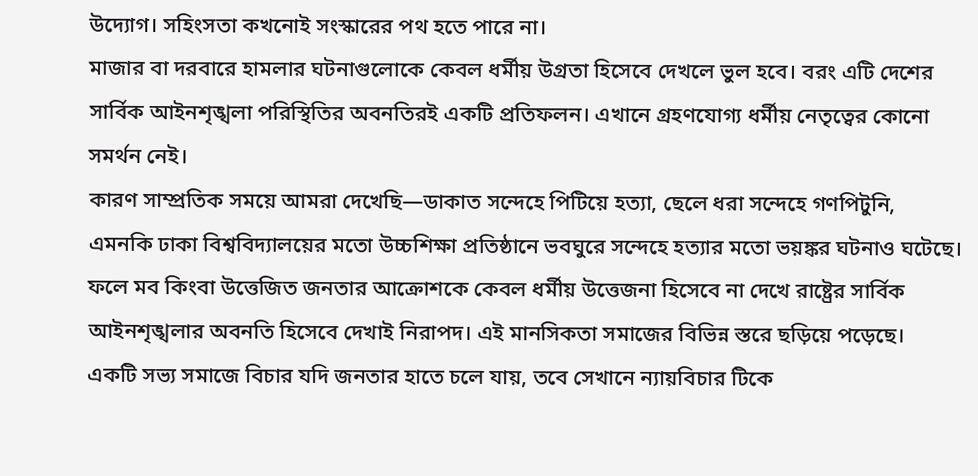উদ্যোগ। সহিংসতা কখনোই সংস্কারের পথ হতে পারে না।
মাজার বা দরবারে হামলার ঘটনাগুলোকে কেবল ধর্মীয় উগ্রতা হিসেবে দেখলে ভুল হবে। বরং এটি দেশের সার্বিক আইনশৃঙ্খলা পরিস্থিতির অবনতিরই একটি প্রতিফলন। এখানে গ্রহণযোগ্য ধর্মীয় নেতৃত্বের কোনো সমর্থন নেই।
কারণ সাম্প্রতিক সময়ে আমরা দেখেছি—ডাকাত সন্দেহে পিটিয়ে হত্যা, ছেলে ধরা সন্দেহে গণপিটুনি, এমনকি ঢাকা বিশ্ববিদ্যালয়ের মতো উচ্চশিক্ষা প্রতিষ্ঠানে ভবঘুরে সন্দেহে হত্যার মতো ভয়ঙ্কর ঘটনাও ঘটেছে।
ফলে মব কিংবা উত্তেজিত জনতার আক্রোশকে কেবল ধর্মীয় উত্তেজনা হিসেবে না দেখে রাষ্ট্রের সার্বিক আইনশৃঙ্খলার অবনতি হিসেবে দেখাই নিরাপদ। এই মানসিকতা সমাজের বিভিন্ন স্তরে ছড়িয়ে পড়েছে।
একটি সভ্য সমাজে বিচার যদি জনতার হাতে চলে যায়, তবে সেখানে ন্যায়বিচার টিকে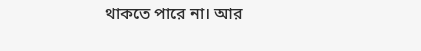থাকতে পারে না। আর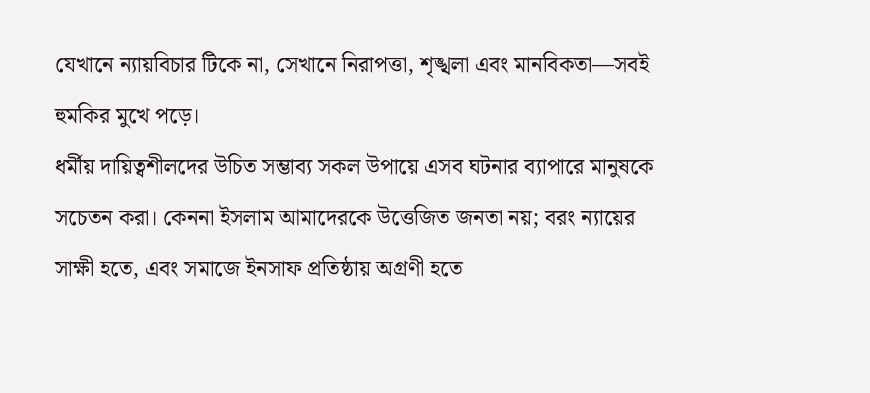যেখানে ন্যায়বিচার টিকে না, সেখানে নিরাপত্তা, শৃঙ্খলা এবং মানবিকতা—সবই হুমকির মুখে পড়ে।
ধর্মীয় দায়িত্বশীলদের উচিত সম্ভাব্য সকল উপায়ে এসব ঘটনার ব্যাপারে মানুষকে সচেতন করা। কেননা ইসলাম আমাদেরকে উত্তেজিত জনতা নয়; বরং ন্যায়ের সাক্ষী হতে, এবং সমাজে ইনসাফ প্রতিষ্ঠায় অগ্রণী হতে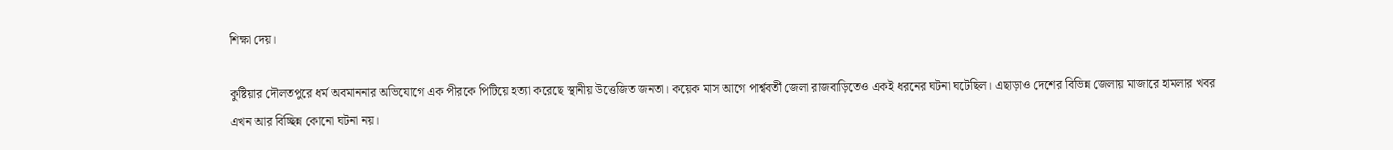শিক্ষা দেয়।

কুষ্টিয়ার দৌলতপুরে ধর্ম অবমাননার অভিযোগে এক পীরকে পিটিয়ে হত্যা করেছে স্থানীয় উত্তেজিত জনতা। কয়েক মাস আগে পার্শ্ববর্তী জেলা রাজবাড়িতেও একই ধরনের ঘটনা ঘটেছিল। এছাড়াও দেশের বিভিন্ন জেলায় মাজারে হামলার খবর এখন আর বিচ্ছিন্ন কোনো ঘটনা নয়।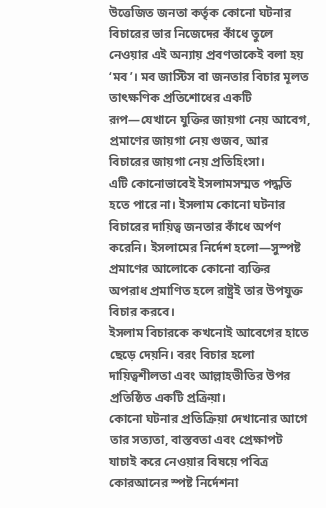উত্তেজিত জনতা কর্তৃক কোনো ঘটনার বিচারের ভার নিজেদের কাঁধে তুলে নেওয়ার এই অন্যায় প্রবণতাকেই বলা হয় ‘মব’। মব জাস্টিস বা জনতার বিচার মূলত তাৎক্ষণিক প্রতিশোধের একটি রূপ—যেখানে যুক্তির জায়গা নেয় আবেগ, প্রমাণের জায়গা নেয় গুজব, আর বিচারের জায়গা নেয় প্রতিহিংসা।
এটি কোনোভাবেই ইসলামসম্মত পদ্ধতি হতে পারে না। ইসলাম কোনো ঘটনার বিচারের দায়িত্ব জনতার কাঁধে অর্পণ করেনি। ইসলামের নির্দেশ হলো—সুস্পষ্ট প্রমাণের আলোকে কোনো ব্যক্তির অপরাধ প্রমাণিত হলে রাষ্ট্রই তার উপযুক্ত বিচার করবে।
ইসলাম বিচারকে কখনোই আবেগের হাতে ছেড়ে দেয়নি। বরং বিচার হলো দায়িত্বশীলতা এবং আল্লাহভীতির উপর প্রতিষ্ঠিত একটি প্রক্রিয়া।
কোনো ঘটনার প্রতিক্রিয়া দেখানোর আগে তার সত্যতা, বাস্তবতা এবং প্রেক্ষাপট যাচাই করে নেওয়ার বিষয়ে পবিত্র কোরআনের স্পষ্ট নির্দেশনা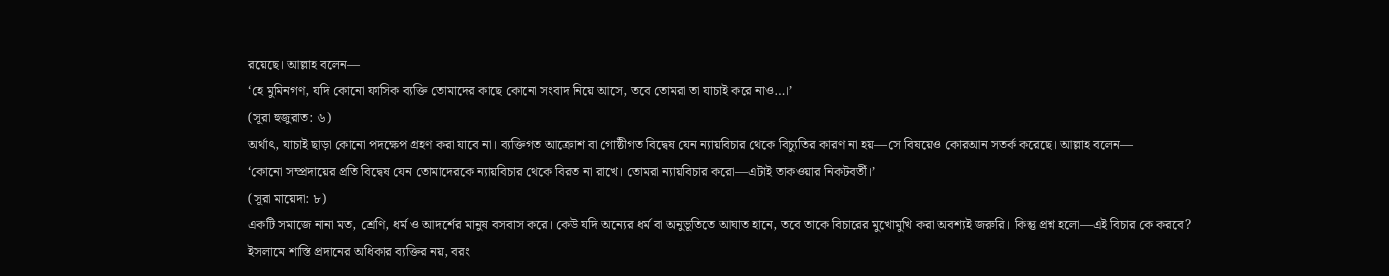রয়েছে। আল্লাহ বলেন—
‘হে মুমিনগণ, যদি কোনো ফাসিক ব্যক্তি তোমাদের কাছে কোনো সংবাদ নিয়ে আসে, তবে তোমরা তা যাচাই করে নাও…।’
(সূরা হুজুরাত: ৬)
অর্থাৎ, যাচাই ছাড়া কোনো পদক্ষেপ গ্রহণ করা যাবে না। ব্যক্তিগত আক্রোশ বা গোষ্ঠীগত বিদ্বেষ যেন ন্যায়বিচার থেকে বিচ্যুতির কারণ না হয়—সে বিষয়েও কোরআন সতর্ক করেছে। আল্লাহ বলেন—
‘কোনো সম্প্রদায়ের প্রতি বিদ্বেষ যেন তোমাদেরকে ন্যায়বিচার থেকে বিরত না রাখে। তোমরা ন্যায়বিচার করো—এটাই তাকওয়ার নিকটবর্তী।’
(সূরা মায়েদা: ৮)
একটি সমাজে নানা মত, শ্রেণি, ধর্ম ও আদর্শের মানুষ বসবাস করে। কেউ যদি অন্যের ধর্ম বা অনুভূতিতে আঘাত হানে, তবে তাকে বিচারের মুখোমুখি করা অবশ্যই জরুরি। কিন্তু প্রশ্ন হলো—এই বিচার কে করবে?
ইসলামে শাস্তি প্রদানের অধিকার ব্যক্তির নয়, বরং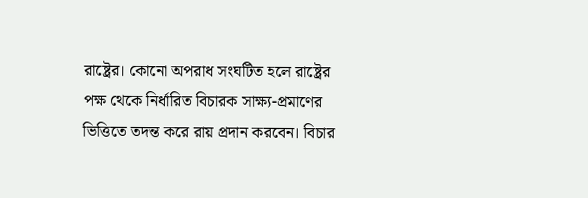রাষ্ট্রের। কোনো অপরাধ সংঘটিত হলে রাষ্ট্রের পক্ষ থেকে নির্ধারিত বিচারক সাক্ষ্য-প্রমাণের ভিত্তিতে তদন্ত করে রায় প্রদান করবেন। বিচার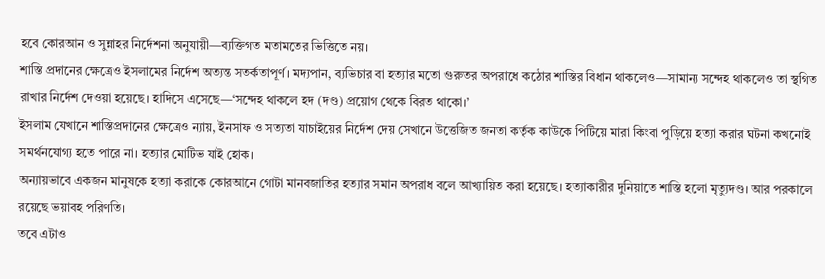হবে কোরআন ও সুন্নাহর নির্দেশনা অনুযায়ী—ব্যক্তিগত মতামতের ভিত্তিতে নয়।
শাস্তি প্রদানের ক্ষেত্রেও ইসলামের নির্দেশ অত্যন্ত সতর্কতাপূর্ণ। মদ্যপান, ব্যভিচার বা হত্যার মতো গুরুতর অপরাধে কঠোর শাস্তির বিধান থাকলেও—সামান্য সন্দেহ থাকলেও তা স্থগিত রাখার নির্দেশ দেওয়া হয়েছে। হাদিসে এসেছে—‘সন্দেহ থাকলে হদ (দণ্ড) প্রয়োগ থেকে বিরত থাকো।’
ইসলাম যেখানে শাস্তিপ্রদানের ক্ষেত্রেও ন্যায়, ইনসাফ ও সত্যতা যাচাইয়ের নির্দেশ দেয় সেখানে উত্তেজিত জনতা কর্তৃক কাউকে পিটিয়ে মারা কিংবা পুড়িয়ে হত্যা করার ঘটনা কখনোই সমর্থনযোগ্য হতে পারে না। হত্যার মোটিভ যাই হোক।
অন্যায়ভাবে একজন মানুষকে হত্যা করাকে কোরআনে গোটা মানবজাতির হত্যার সমান অপরাধ বলে আখ্যায়িত করা হয়েছে। হত্যাকারীর দুনিয়াতে শাস্তি হলো মৃত্যুদণ্ড। আর পরকালে রয়েছে ভয়াবহ পরিণতি।
তবে এটাও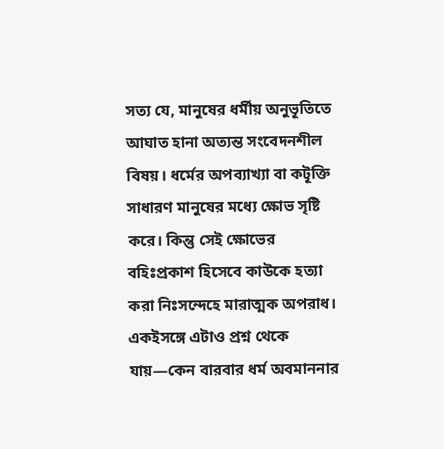সত্য যে, মানুষের ধর্মীয় অনুভূতিতে আঘাত হানা অত্যন্ত সংবেদনশীল বিষয়। ধর্মের অপব্যাখ্যা বা কটূক্তি সাধারণ মানুষের মধ্যে ক্ষোভ সৃষ্টি করে। কিন্তু সেই ক্ষোভের বহিঃপ্রকাশ হিসেবে কাউকে হত্যা করা নিঃসন্দেহে মারাত্মক অপরাধ।
একইসঙ্গে এটাও প্রশ্ন থেকে যায়—কেন বারবার ধর্ম অবমাননার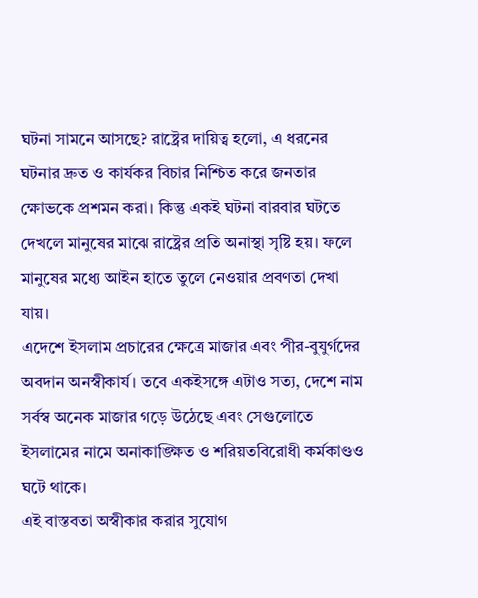ঘটনা সামনে আসছে? রাষ্ট্রের দায়িত্ব হলো, এ ধরনের ঘটনার দ্রুত ও কার্যকর বিচার নিশ্চিত করে জনতার ক্ষোভকে প্রশমন করা। কিন্তু একই ঘটনা বারবার ঘটতে দেখলে মানুষের মাঝে রাষ্ট্রের প্রতি অনাস্থা সৃষ্টি হয়। ফলে মানুষের মধ্যে আইন হাতে তুলে নেওয়ার প্রবণতা দেখা যায়।
এদেশে ইসলাম প্রচারের ক্ষেত্রে মাজার এবং পীর-বুযুর্গদের অবদান অনস্বীকার্য। তবে একইসঙ্গে এটাও সত্য, দেশে নাম সর্বস্ব অনেক মাজার গড়ে উঠেছে এবং সেগুলোতে ইসলামের নামে অনাকাঙ্ক্ষিত ও শরিয়তবিরোধী কর্মকাণ্ডও ঘটে থাকে।
এই বাস্তবতা অস্বীকার করার সুযোগ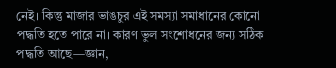নেই। কিন্তু মাজার ভাঙচুর এই সমস্যা সমাধানের কোনো পদ্ধতি হতে পারে না। কারণ ভুল সংশোধনের জন্য সঠিক পদ্ধতি আছে—জ্ঞান,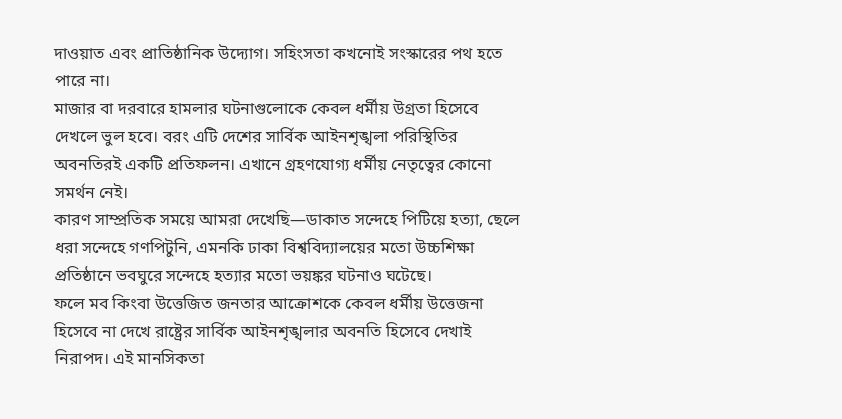দাওয়াত এবং প্রাতিষ্ঠানিক উদ্যোগ। সহিংসতা কখনোই সংস্কারের পথ হতে পারে না।
মাজার বা দরবারে হামলার ঘটনাগুলোকে কেবল ধর্মীয় উগ্রতা হিসেবে দেখলে ভুল হবে। বরং এটি দেশের সার্বিক আইনশৃঙ্খলা পরিস্থিতির অবনতিরই একটি প্রতিফলন। এখানে গ্রহণযোগ্য ধর্মীয় নেতৃত্বের কোনো সমর্থন নেই।
কারণ সাম্প্রতিক সময়ে আমরা দেখেছি—ডাকাত সন্দেহে পিটিয়ে হত্যা, ছেলে ধরা সন্দেহে গণপিটুনি, এমনকি ঢাকা বিশ্ববিদ্যালয়ের মতো উচ্চশিক্ষা প্রতিষ্ঠানে ভবঘুরে সন্দেহে হত্যার মতো ভয়ঙ্কর ঘটনাও ঘটেছে।
ফলে মব কিংবা উত্তেজিত জনতার আক্রোশকে কেবল ধর্মীয় উত্তেজনা হিসেবে না দেখে রাষ্ট্রের সার্বিক আইনশৃঙ্খলার অবনতি হিসেবে দেখাই নিরাপদ। এই মানসিকতা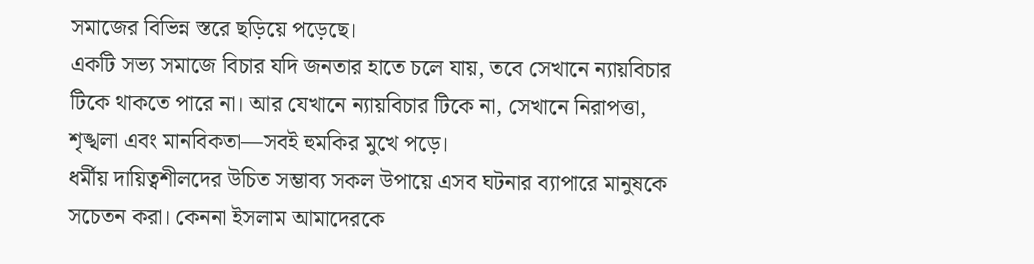সমাজের বিভিন্ন স্তরে ছড়িয়ে পড়েছে।
একটি সভ্য সমাজে বিচার যদি জনতার হাতে চলে যায়, তবে সেখানে ন্যায়বিচার টিকে থাকতে পারে না। আর যেখানে ন্যায়বিচার টিকে না, সেখানে নিরাপত্তা, শৃঙ্খলা এবং মানবিকতা—সবই হুমকির মুখে পড়ে।
ধর্মীয় দায়িত্বশীলদের উচিত সম্ভাব্য সকল উপায়ে এসব ঘটনার ব্যাপারে মানুষকে সচেতন করা। কেননা ইসলাম আমাদেরকে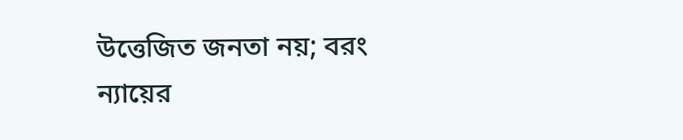উত্তেজিত জনতা নয়; বরং ন্যায়ের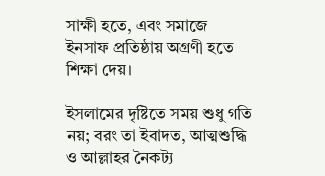সাক্ষী হতে, এবং সমাজে ইনসাফ প্রতিষ্ঠায় অগ্রণী হতে শিক্ষা দেয়।

ইসলামের দৃষ্টিতে সময় শুধু গতি নয়; বরং তা ইবাদত, আত্মশুদ্ধি ও আল্লাহর নৈকট্য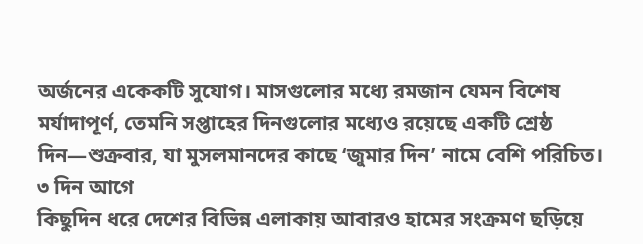অর্জনের একেকটি সুযোগ। মাসগুলোর মধ্যে রমজান যেমন বিশেষ মর্যাদাপূর্ণ, তেমনি সপ্তাহের দিনগুলোর মধ্যেও রয়েছে একটি শ্রেষ্ঠ দিন—শুক্রবার, যা মুসলমানদের কাছে ‘জুমার দিন’ নামে বেশি পরিচিত।
৩ দিন আগে
কিছুদিন ধরে দেশের বিভিন্ন এলাকায় আবারও হামের সংক্রমণ ছড়িয়ে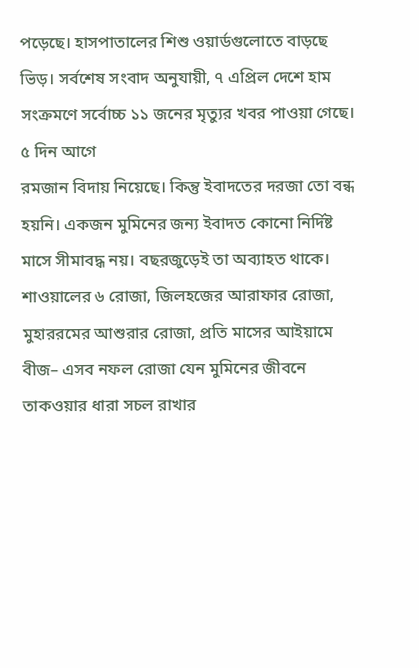পড়েছে। হাসপাতালের শিশু ওয়ার্ডগুলোতে বাড়ছে ভিড়। সর্বশেষ সংবাদ অনুযায়ী, ৭ এপ্রিল দেশে হাম সংক্রমণে সর্বোচ্চ ১১ জনের মৃত্যুর খবর পাওয়া গেছে।
৫ দিন আগে
রমজান বিদায় নিয়েছে। কিন্তু ইবাদতের দরজা তো বন্ধ হয়নি। একজন মুমিনের জন্য ইবাদত কোনো নির্দিষ্ট মাসে সীমাবদ্ধ নয়। বছরজুড়েই তা অব্যাহত থাকে। শাওয়ালের ৬ রোজা, জিলহজের আরাফার রোজা, মুহাররমের আশুরার রোজা, প্রতি মাসের আইয়ামে বীজ– এসব নফল রোজা যেন মুমিনের জীবনে তাকওয়ার ধারা সচল রাখার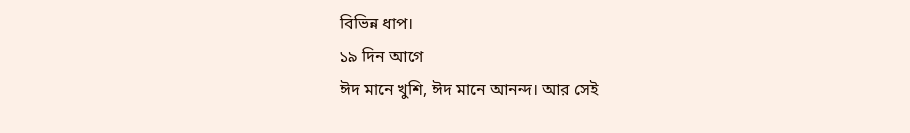বিভিন্ন ধাপ।
১৯ দিন আগে
ঈদ মানে খুশি, ঈদ মানে আনন্দ। আর সেই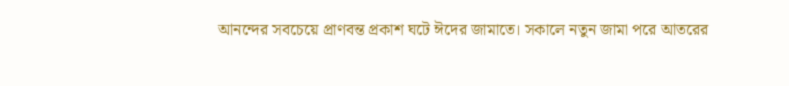আনন্দের সবচেয়ে প্রাণবন্ত প্রকাশ ঘটে ঈদের জামাতে। সকালে নতুন জামা পরে আতরের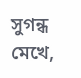সুগন্ধ মেখে,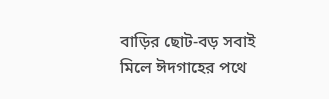বাড়ির ছোট-বড় সবাই মিলে ঈদগাহের পথে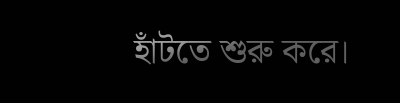হাঁটতে শুরু করে।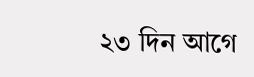২৩ দিন আগে